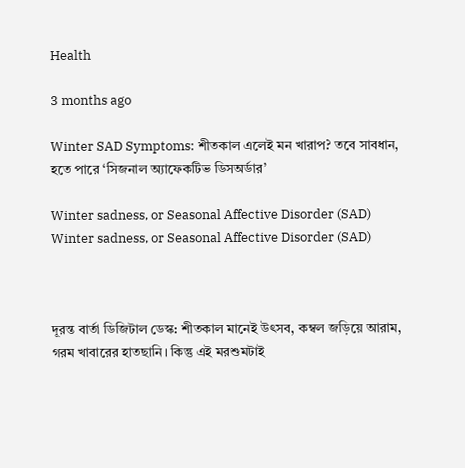Health

3 months ago

Winter SAD Symptoms: শীতকাল এলেই মন খারাপ? তবে সাবধান, হতে পারে ‘সিজনাল অ্যাফেকটিভ ডিসঅর্ডার’

Winter sadness, or Seasonal Affective Disorder (SAD)
Winter sadness, or Seasonal Affective Disorder (SAD)



দূরন্ত বার্তা ডিজিটাল ডেস্ক: শীতকাল মানেই উৎসব, কম্বল জড়িয়ে আরাম, গরম খাবারের হাতছানি। কিন্তু এই মরশুমটাই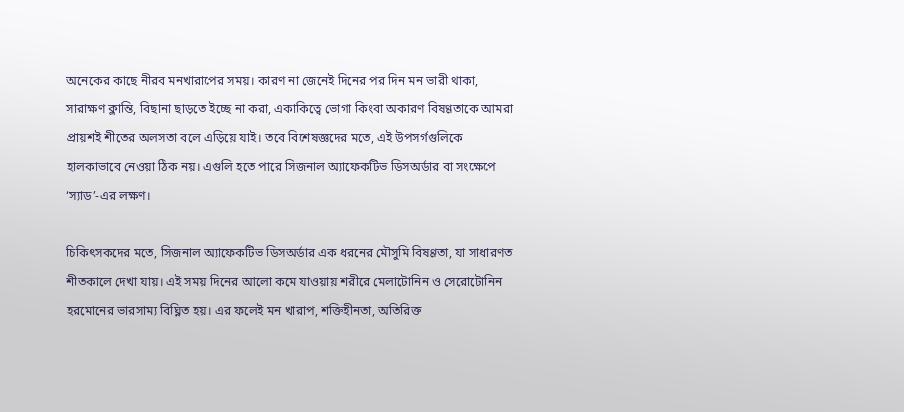অনেকের কাছে নীরব মনখারাপের সময়। কারণ না জেনেই দিনের পর দিন মন ভারী থাকা, সারাক্ষণ ক্লান্তি, বিছানা ছাড়তে ইচ্ছে না করা, একাকিত্বে ভোগা কিংবা অকারণ বিষণ্ণতাকে আমরা প্রায়শই শীতের অলসতা বলে এড়িয়ে যাই। তবে বিশেষজ্ঞদের মতে, এই উপসর্গগুলিকে হালকাভাবে নেওয়া ঠিক নয়। এগুলি হতে পারে সিজনাল অ্যাফেকটিভ ডিসঅর্ডার বা সংক্ষেপে ‘স্যাড’-এর লক্ষণ।

চিকিৎসকদের মতে, সিজনাল অ্যাফেকটিভ ডিসঅর্ডার এক ধরনের মৌসুমি বিষণ্ণতা, যা সাধারণত শীতকালে দেখা যায়। এই সময় দিনের আলো কমে যাওয়ায় শরীরে মেলাটোনিন ও সেরোটোনিন হরমোনের ভারসাম্য বিঘ্নিত হয়। এর ফলেই মন খারাপ, শক্তিহীনতা, অতিরিক্ত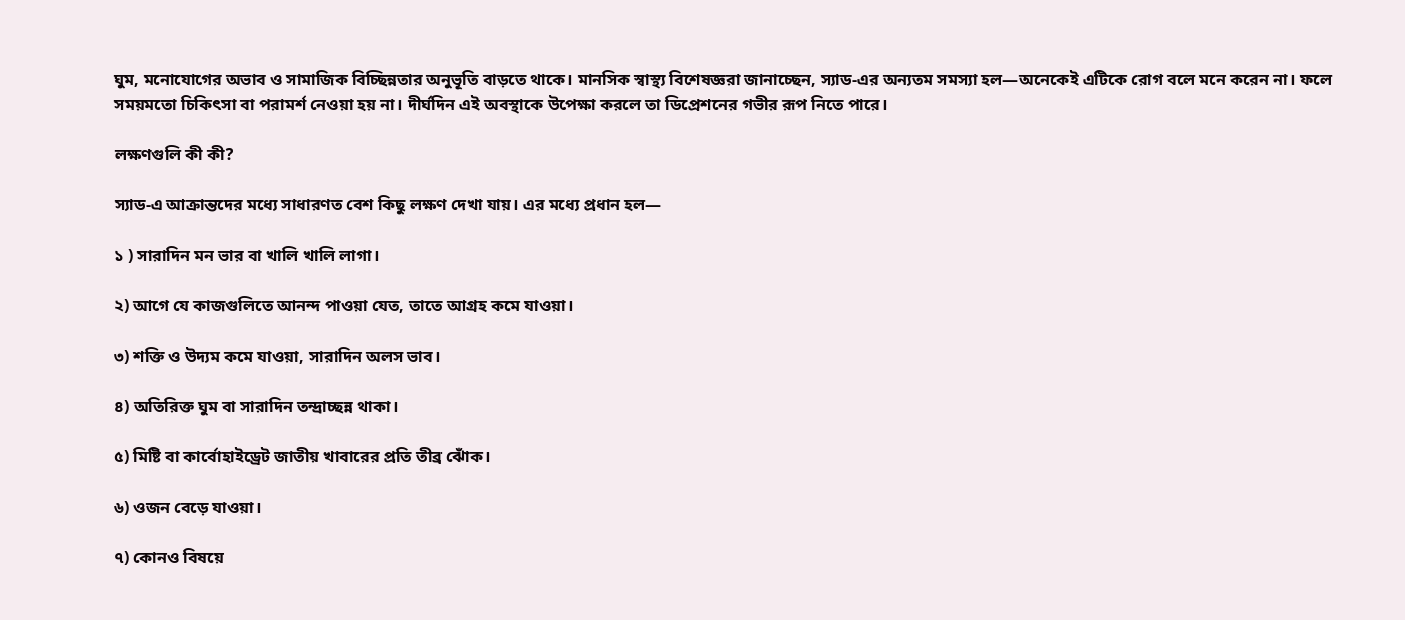ঘুম, মনোযোগের অভাব ও সামাজিক বিচ্ছিন্নতার অনুভূতি বাড়তে থাকে। মানসিক স্বাস্থ্য বিশেষজ্ঞরা জানাচ্ছেন, স্যাড-এর অন্যতম সমস্যা হল—অনেকেই এটিকে রোগ বলে মনে করেন না। ফলে সময়মতো চিকিৎসা বা পরামর্শ নেওয়া হয় না। দীর্ঘদিন এই অবস্থাকে উপেক্ষা করলে তা ডিপ্রেশনের গভীর রূপ নিতে পারে।

লক্ষণগুলি কী কী?

স্যাড-এ আক্রান্তদের মধ্যে সাধারণত বেশ কিছু লক্ষণ দেখা যায়। এর মধ্যে প্রধান হল—

১ ) সারাদিন মন ভার বা খালি খালি লাগা।

২) আগে যে কাজগুলিতে আনন্দ পাওয়া যেত, তাতে আগ্রহ কমে যাওয়া।

৩) শক্তি ও উদ্যম কমে যাওয়া, সারাদিন অলস ভাব।

৪) অতিরিক্ত ঘুম বা সারাদিন তন্দ্রাচ্ছন্ন থাকা।

৫) মিষ্টি বা কার্বোহাইড্রেট জাতীয় খাবারের প্রতি তীব্র ঝোঁক।

৬) ওজন বেড়ে যাওয়া।

৭) কোনও বিষয়ে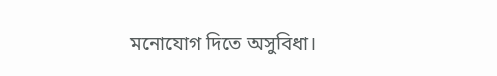মনোযোগ দিতে অসুবিধা।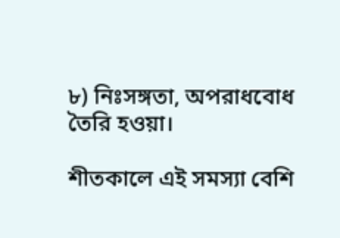৮) নিঃসঙ্গতা, অপরাধবোধ তৈরি হওয়া।

শীতকালে এই সমস্যা বেশি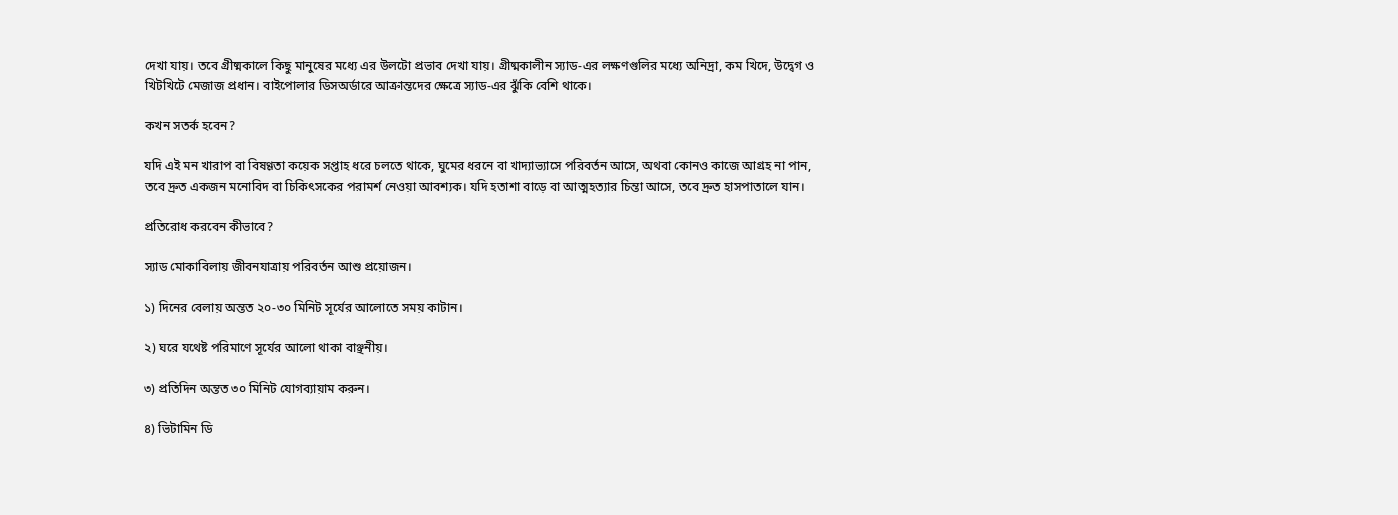দেখা যায়। তবে গ্রীষ্মকালে কিছু মানুষের মধ্যে এর উলটো প্রভাব দেখা যায়। গ্রীষ্মকালীন স্যাড-এর লক্ষণগুলির মধ্যে অনিদ্রা, কম খিদে, উদ্বেগ ও খিটখিটে মেজাজ প্রধান। বাইপোলার ডিসঅর্ডারে আক্রান্তদের ক্ষেত্রে স্যাড-এর ঝুঁকি বেশি থাকে।

কখন সতর্ক হবেন?

যদি এই মন খারাপ বা বিষণ্ণতা কয়েক সপ্তাহ ধরে চলতে থাকে, ঘুমের ধরনে বা খাদ্যাভ্যাসে পরিবর্তন আসে, অথবা কোনও কাজে আগ্রহ না পান, তবে দ্রুত একজন মনোবিদ বা চিকিৎসকের পরামর্শ নেওয়া আবশ্যক। যদি হতাশা বাড়ে বা আত্মহত্যার চিন্তা আসে, তবে দ্রুত হাসপাতালে যান।

প্রতিরোধ করবেন কীভাবে?

স্যাড মোকাবিলায় জীবনযাত্রায় পরিবর্তন আশু প্রয়োজন।

১) দিনের বেলায় অন্তত ২০-৩০ মিনিট সূর্যের আলোতে সময় কাটান।

২) ঘরে যথেষ্ট পরিমাণে সূর্যের আলো থাকা বাঞ্ছনীয়।

৩) প্রতিদিন অন্তত ৩০ মিনিট যোগব্যায়াম করুন।

৪) ভিটামিন ডি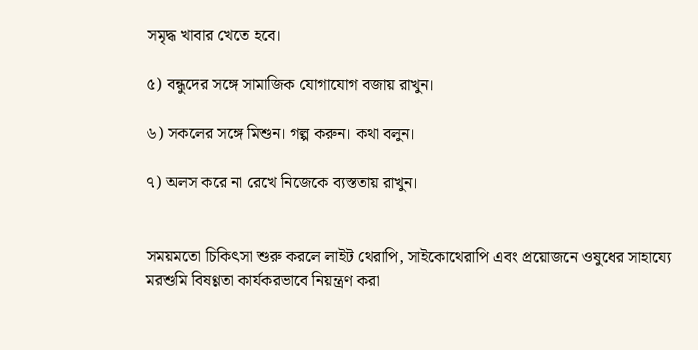সমৃদ্ধ খাবার খেতে হবে।

৫) বন্ধুদের সঙ্গে সামাজিক যোগাযোগ বজায় রাখুন।

৬) সকলের সঙ্গে মিশুন। গল্প করুন। কথা বলুন।

৭) অলস করে না রেখে নিজেকে ব্যস্ততায় রাখুন।


সময়মতো চিকিৎসা শুরু করলে লাইট থেরাপি, সাইকোথেরাপি এবং প্রয়োজনে ওষুধের সাহায্যে মরশুমি বিষণ্ণতা কার্যকরভাবে নিয়ন্ত্রণ করা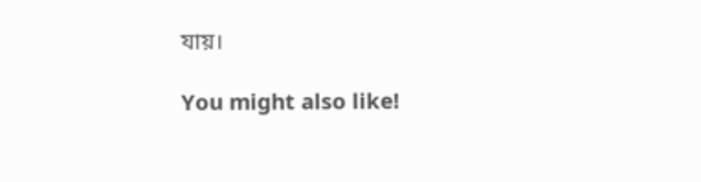যায়।

You might also like!